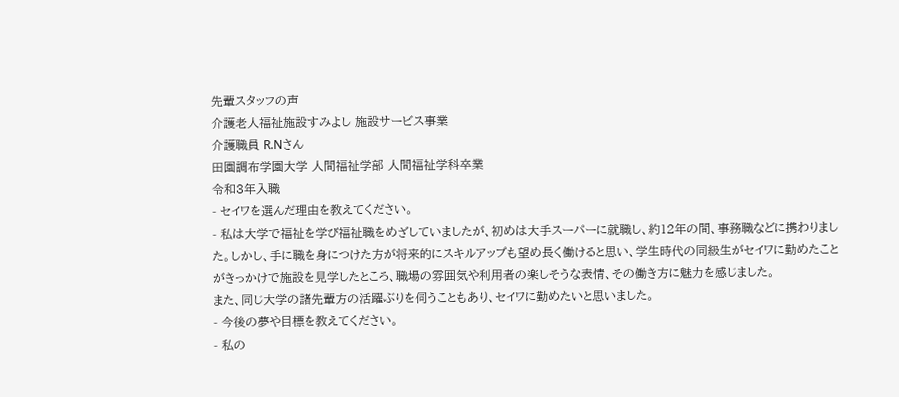先輩スタッフの声
介護老人福祉施設すみよし 施設サービス事業
介護職員 R.Nさん
田園調布学園大学 人間福祉学部 人間福祉学科卒業
令和3年入職
- セイワを選んだ理由を教えてください。
- 私は大学で福祉を学び福祉職をめざしていましたが、初めは大手スーパーに就職し、約12年の間、事務職などに携わりました。しかし、手に職を身につけた方が将来的にスキルアップも望め長く働けると思い、学生時代の同級生がセイワに勤めたことがきっかけで施設を見学したところ、職場の雰囲気や利用者の楽しそうな表情、その働き方に魅力を感じました。
また、同じ大学の諸先輩方の活躍ぶりを伺うこともあり、セイワに勤めたいと思いました。
- 今後の夢や目標を教えてください。
- 私の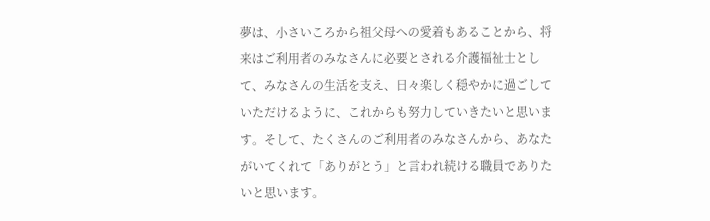夢は、小さいころから祖父母への愛着もあることから、将来はご利用者のみなさんに必要とされる介護福祉士として、みなさんの生活を支え、日々楽しく穏やかに過ごしていただけるように、これからも努力していきたいと思います。そして、たくさんのご利用者のみなさんから、あなたがいてくれて「ありがとう」と言われ続ける職員でありたいと思います。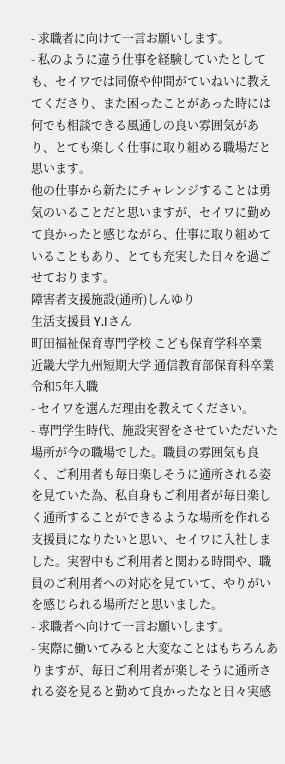- 求職者に向けて一言お願いします。
- 私のように違う仕事を経験していたとしても、セイワでは同僚や仲間がていねいに教えてくださり、また困ったことがあった時には何でも相談できる風通しの良い雰囲気があり、とても楽しく仕事に取り組める職場だと思います。
他の仕事から新たにチャレンジすることは勇気のいることだと思いますが、セイワに勤めて良かったと感じながら、仕事に取り組めていることもあり、とても充実した日々を過ごせております。
障害者支援施設(通所)しんゆり
生活支援員 Y.Iさん
町田福祉保育専門学校 こども保育学科卒業
近畿大学九州短期大学 通信教育部保育科卒業
令和5年入職
- セイワを選んだ理由を教えてください。
- 専門学生時代、施設実習をさせていただいた場所が今の職場でした。職員の雰囲気も良く、ご利用者も毎日楽しそうに通所される姿を見ていた為、私自身もご利用者が毎日楽しく通所することができるような場所を作れる支援員になりたいと思い、セイワに入社しました。実習中もご利用者と関わる時間や、職員のご利用者への対応を見ていて、やりがいを感じられる場所だと思いました。
- 求職者へ向けて一言お願いします。
- 実際に働いてみると大変なことはもちろんありますが、毎日ご利用者が楽しそうに通所される姿を見ると勤めて良かったなと日々実感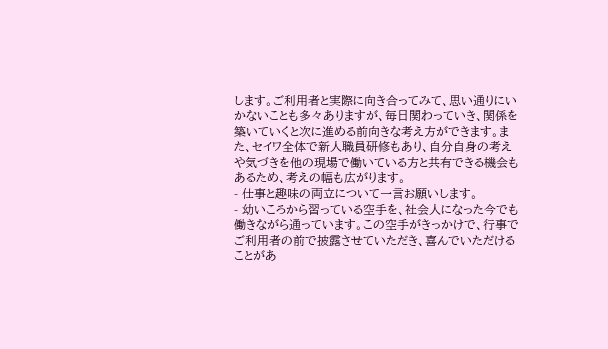します。ご利用者と実際に向き合ってみて、思い通りにいかないことも多々ありますが、毎日関わっていき、関係を築いていくと次に進める前向きな考え方ができます。また、セイワ全体で新人職員研修もあり、自分自身の考えや気づきを他の現場で働いている方と共有できる機会もあるため、考えの幅も広がります。
- 仕事と趣味の両立について一言お願いします。
- 幼いころから習っている空手を、社会人になった今でも働きながら通っています。この空手がきっかけで、行事でご利用者の前で披露させていただき、喜んでいただけることがあ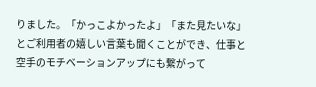りました。「かっこよかったよ」「また見たいな」とご利用者の嬉しい言葉も聞くことができ、仕事と空手のモチベーションアップにも繋がって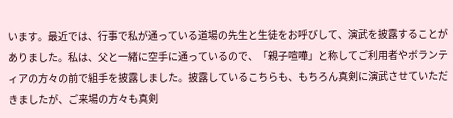います。最近では、行事で私が通っている道場の先生と生徒をお呼びして、演武を披露することがありました。私は、父と一緒に空手に通っているので、「親子喧嘩」と称してご利用者やボランティアの方々の前で組手を披露しました。披露しているこちらも、もちろん真剣に演武させていただきましたが、ご来場の方々も真剣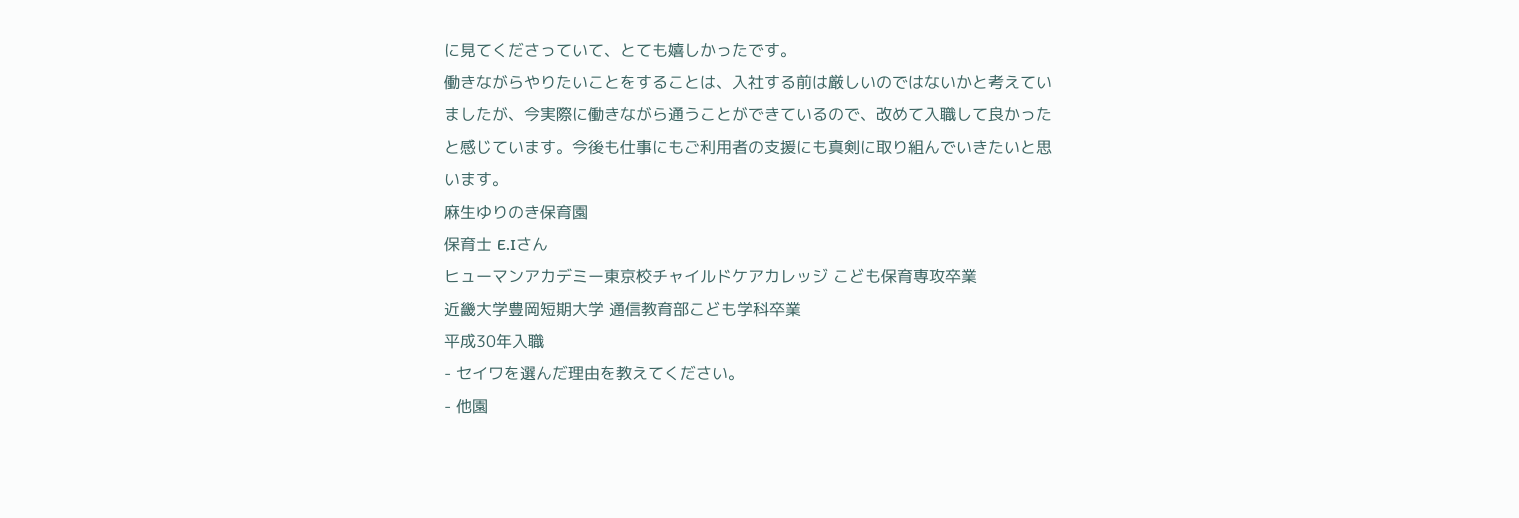に見てくださっていて、とても嬉しかったです。
働きながらやりたいことをすることは、入社する前は厳しいのではないかと考えていましたが、今実際に働きながら通うことができているので、改めて入職して良かったと感じています。今後も仕事にもご利用者の支援にも真剣に取り組んでいきたいと思います。
麻生ゆりのき保育園
保育士 E.Iさん
ヒューマンアカデミー東京校チャイルドケアカレッジ こども保育専攻卒業
近畿大学豊岡短期大学 通信教育部こども学科卒業
平成30年入職
- セイワを選んだ理由を教えてください。
- 他園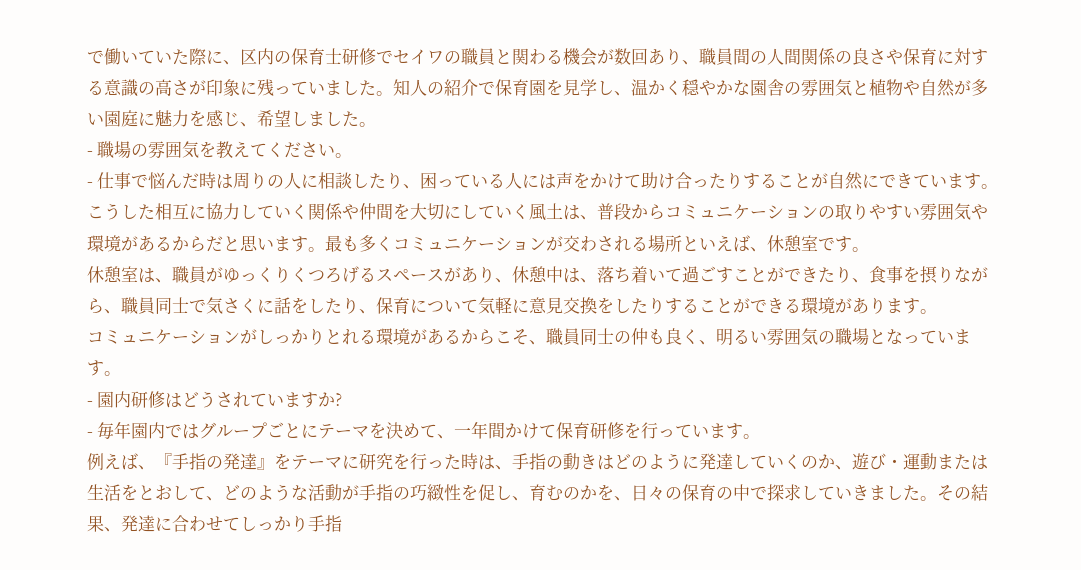で働いていた際に、区内の保育士研修でセイワの職員と関わる機会が数回あり、職員間の人間関係の良さや保育に対する意識の高さが印象に残っていました。知人の紹介で保育園を見学し、温かく穏やかな園舎の雰囲気と植物や自然が多い園庭に魅力を感じ、希望しました。
- 職場の雰囲気を教えてください。
- 仕事で悩んだ時は周りの人に相談したり、困っている人には声をかけて助け合ったりすることが自然にできています。
こうした相互に協力していく関係や仲間を大切にしていく風土は、普段からコミュニケーションの取りやすい雰囲気や環境があるからだと思います。最も多くコミュニケーションが交わされる場所といえば、休憩室です。
休憩室は、職員がゆっくりくつろげるスペースがあり、休憩中は、落ち着いて過ごすことができたり、食事を摂りながら、職員同士で気さくに話をしたり、保育について気軽に意見交換をしたりすることができる環境があります。
コミュニケーションがしっかりとれる環境があるからこそ、職員同士の仲も良く、明るい雰囲気の職場となっています。
- 園内研修はどうされていますか?
- 毎年園内ではグループごとにテーマを決めて、一年間かけて保育研修を行っています。
例えば、『手指の発達』をテーマに研究を行った時は、手指の動きはどのように発達していくのか、遊び・運動または生活をとおして、どのような活動が手指の巧緻性を促し、育むのかを、日々の保育の中で探求していきました。その結果、発達に合わせてしっかり手指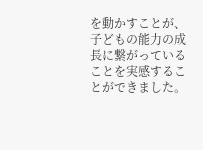を動かすことが、子どもの能力の成長に繋がっていることを実感することができました。